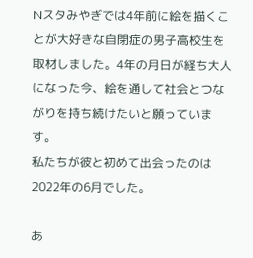Nスタみやぎでは4年前に絵を描くことが大好きな自閉症の男子高校生を取材しました。4年の月日が経ち大人になった今、絵を通して社会とつながりを持ち続けたいと願っています。
私たちが彼と初めて出会ったのは2022年の6月でした。

あ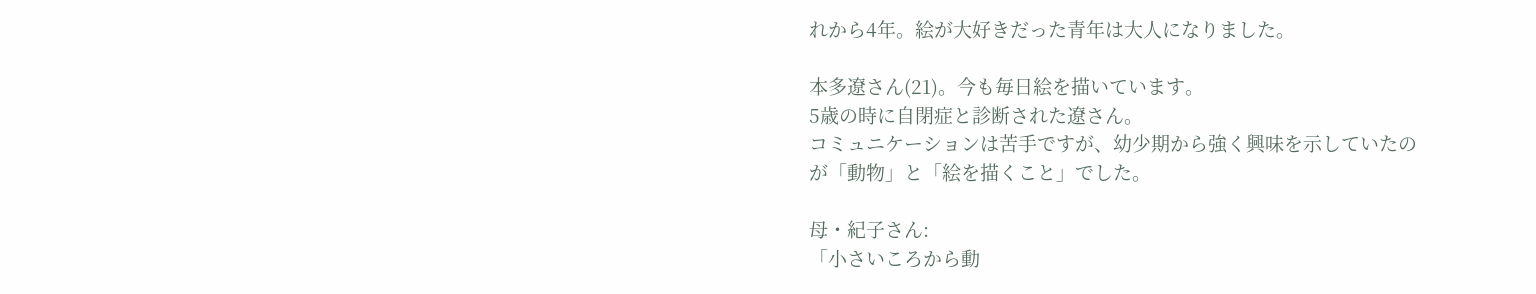れから4年。絵が大好きだった青年は大人になりました。

本多遼さん(21)。今も毎日絵を描いています。
5歳の時に自閉症と診断された遼さん。
コミュニケーションは苦手ですが、幼少期から強く興味を示していたのが「動物」と「絵を描くこと」でした。

母・紀子さん:
「小さいころから動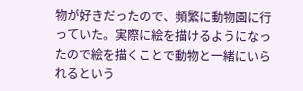物が好きだったので、頻繁に動物園に行っていた。実際に絵を描けるようになったので絵を描くことで動物と一緒にいられるという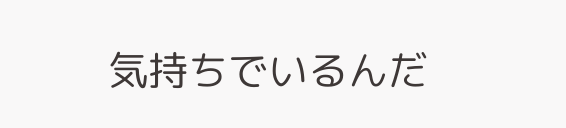気持ちでいるんだ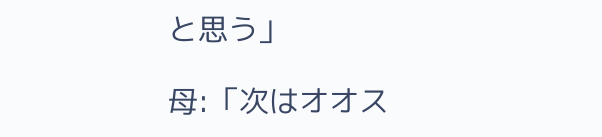と思う」

母:「次はオオス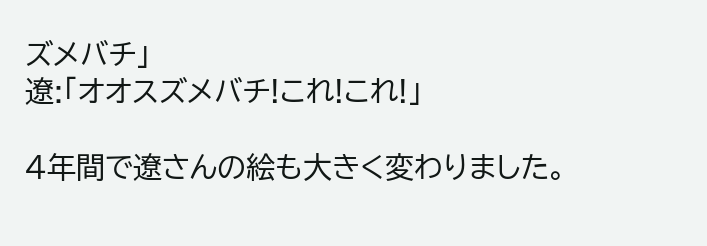ズメバチ」
遼:「オオスズメバチ!これ!これ!」

4年間で遼さんの絵も大きく変わりました。